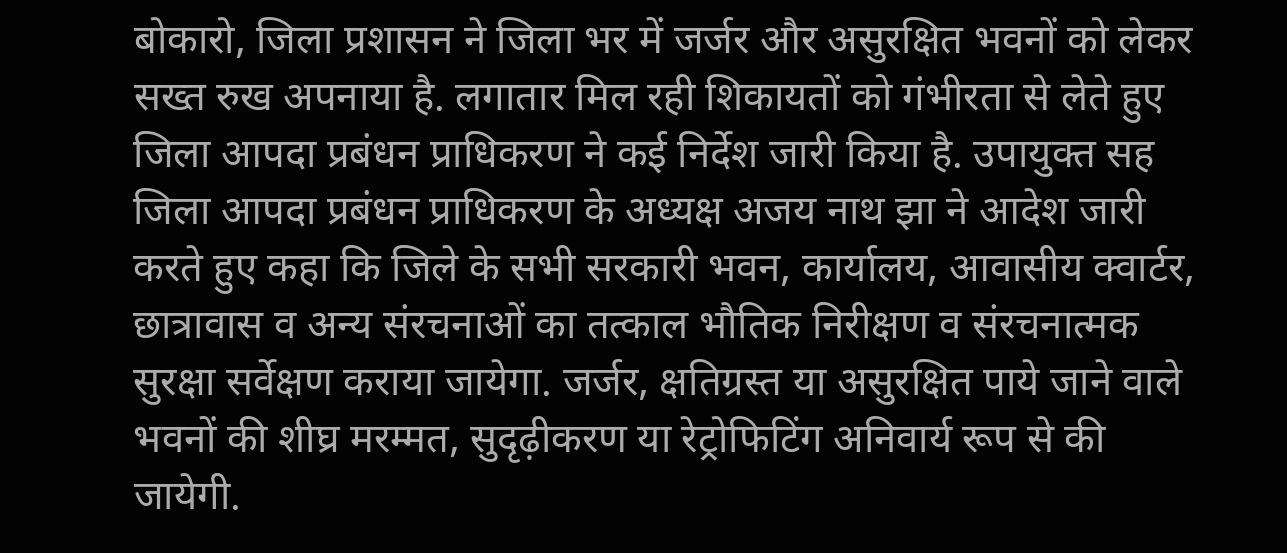बोकारो, जिला प्रशासन ने जिला भर में जर्जर और असुरक्षित भवनों को लेकर सख्त रुख अपनाया है. लगातार मिल रही शिकायतों को गंभीरता से लेते हुए जिला आपदा प्रबंधन प्राधिकरण ने कई निर्देश जारी किया है. उपायुक्त सह जिला आपदा प्रबंधन प्राधिकरण के अध्यक्ष अजय नाथ झा ने आदेश जारी करते हुए कहा कि जिले के सभी सरकारी भवन, कार्यालय, आवासीय क्वार्टर, छात्रावास व अन्य संरचनाओं का तत्काल भौतिक निरीक्षण व संरचनात्मक सुरक्षा सर्वेक्षण कराया जायेगा. जर्जर, क्षतिग्रस्त या असुरक्षित पाये जाने वाले भवनों की शीघ्र मरम्मत, सुदृढ़ीकरण या रेट्रोफिटिंग अनिवार्य रूप से की जायेगी.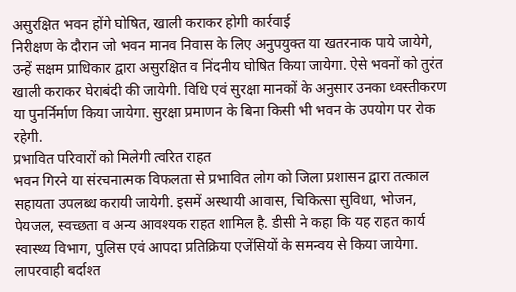असुरक्षित भवन होंगे घोषित, खाली कराकर होगी कार्रवाई
निरीक्षण के दौरान जो भवन मानव निवास के लिए अनुपयुक्त या खतरनाक पाये जायेगे, उन्हें सक्षम प्राधिकार द्वारा असुरक्षित व निंदनीय घोषित किया जायेगा. ऐसे भवनों को तुरंत खाली कराकर घेराबंदी की जायेगी. विधि एवं सुरक्षा मानकों के अनुसार उनका ध्वस्तीकरण या पुनर्निर्माण किया जायेगा. सुरक्षा प्रमाणन के बिना किसी भी भवन के उपयोग पर रोक रहेगी.
प्रभावित परिवारों को मिलेगी त्वरित राहत
भवन गिरने या संरचनात्मक विफलता से प्रभावित लोग को जिला प्रशासन द्वारा तत्काल सहायता उपलब्ध करायी जायेगी. इसमें अस्थायी आवास, चिकित्सा सुविधा, भोजन, पेयजल, स्वच्छता व अन्य आवश्यक राहत शामिल है. डीसी ने कहा कि यह राहत कार्य स्वास्थ्य विभाग, पुलिस एवं आपदा प्रतिक्रिया एजेंसियों के समन्वय से किया जायेगा.
लापरवाही बर्दाश्त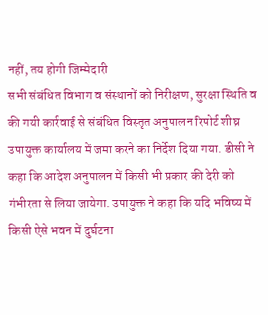नहीं, तय होगी जिम्मेदारी
सभी संबंधित विभाग व संस्थानों को निरीक्षण, सुरक्षा स्थिति व की गयी कार्रवाई से संबंधित विस्तृत अनुपालन रिपोर्ट शीघ्र उपायुक्त कार्यालय में जमा करने का निर्देश दिया गया. डीसी ने कहा कि आदेश अनुपालन में किसी भी प्रकार की देरी को गंभीरता से लिया जायेगा. उपायुक्त ने कहा कि यदि भविष्य में किसी ऐसे भवन में दुर्घटना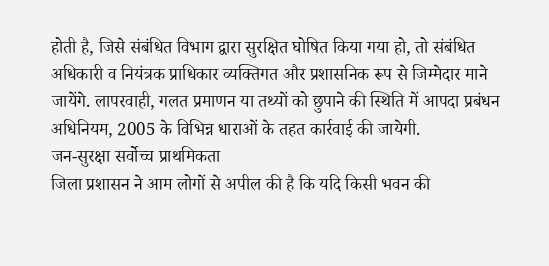होती है, जिसे संबंधित विभाग द्वारा सुरक्षित घोषित किया गया हो, तो संबंधित अधिकारी व नियंत्रक प्राधिकार व्यक्तिगत और प्रशासनिक रूप से जिम्मेदार माने जायेंगे. लापरवाही, गलत प्रमाणन या तथ्यों को छुपाने की स्थिति में आपदा प्रबंधन अधिनियम, 2005 के विभिन्न धाराओं के तहत कार्रवाई की जायेगी.
जन-सुरक्षा सर्वोच्च प्राथमिकता
जिला प्रशासन ने आम लोगों से अपील की है कि यदि किसी भवन की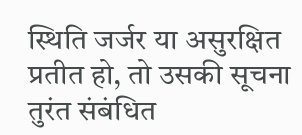स्थिति जर्जर या असुरक्षित प्रतीत हो, तो उसकी सूचना तुरंत संबंधित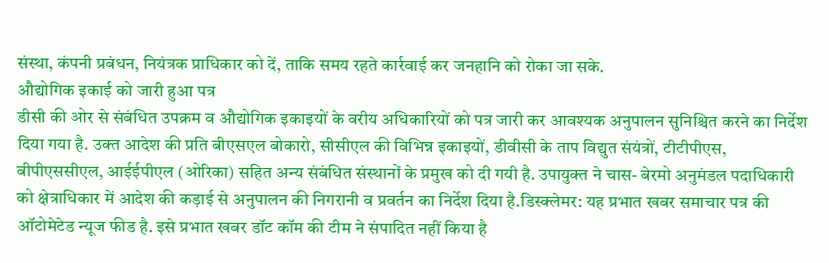संस्था, कंपनी प्रबंधन, नियंत्रक प्राधिकार को दें, ताकि समय रहते कार्रवाई कर जनहानि को रोका जा सके.
औद्योगिक इकाई को जारी हुआ पत्र
डीसी की ओर से संबंधित उपक्रम व औद्योगिक इकाइयों के वरीय अधिकारियों को पत्र जारी कर आवश्यक अनुपालन सुनिश्चित करने का निर्देश दिया गया है. उक्त आदेश की प्रति बीएसएल बोकारो, सीसीएल की विभिन्न इकाइयों, डीवीसी के ताप विद्युत संयंत्रों, टीटीपीएस, बीपीएससीएल, आईईपीएल (ओरिका) सहित अन्य संबंधित संस्थानों के प्रमुख को दी गयी है. उपायुक्त ने चास- बेरमो अनुमंडल पदाधिकारी को क्षेत्राधिकार में आदेश की कड़ाई से अनुपालन की निगरानी व प्रवर्तन का निर्देश दिया है.डिस्क्लेमर: यह प्रभात खबर समाचार पत्र की ऑटोमेटेड न्यूज फीड है. इसे प्रभात खबर डॉट कॉम की टीम ने संपादित नहीं किया है